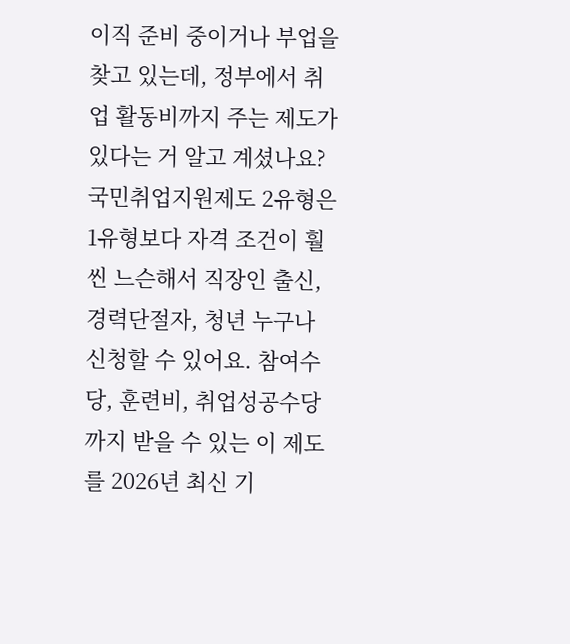이직 준비 중이거나 부업을 찾고 있는데, 정부에서 취업 활동비까지 주는 제도가 있다는 거 알고 계셨나요? 국민취업지원제도 2유형은 1유형보다 자격 조건이 훨씬 느슨해서 직장인 출신, 경력단절자, 청년 누구나 신청할 수 있어요. 참여수당, 훈련비, 취업성공수당까지 받을 수 있는 이 제도를 2026년 최신 기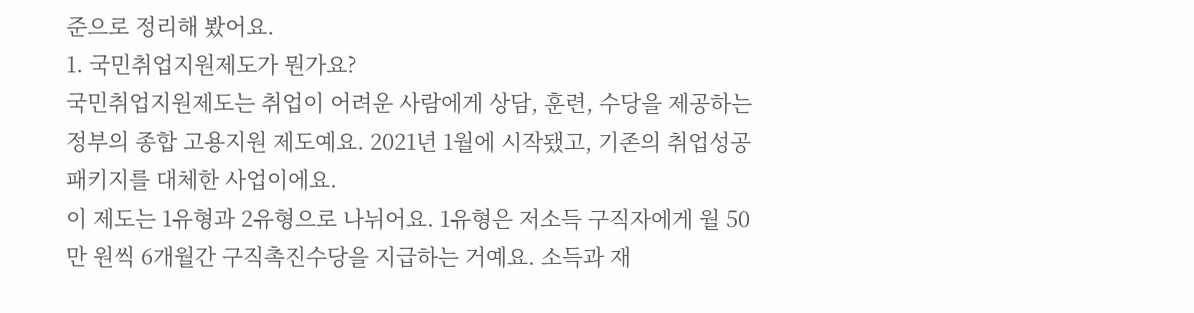준으로 정리해 봤어요.
1. 국민취업지원제도가 뭔가요?
국민취업지원제도는 취업이 어려운 사람에게 상담, 훈련, 수당을 제공하는 정부의 종합 고용지원 제도예요. 2021년 1월에 시작됐고, 기존의 취업성공패키지를 대체한 사업이에요.
이 제도는 1유형과 2유형으로 나뉘어요. 1유형은 저소득 구직자에게 월 50만 원씩 6개월간 구직촉진수당을 지급하는 거예요. 소득과 재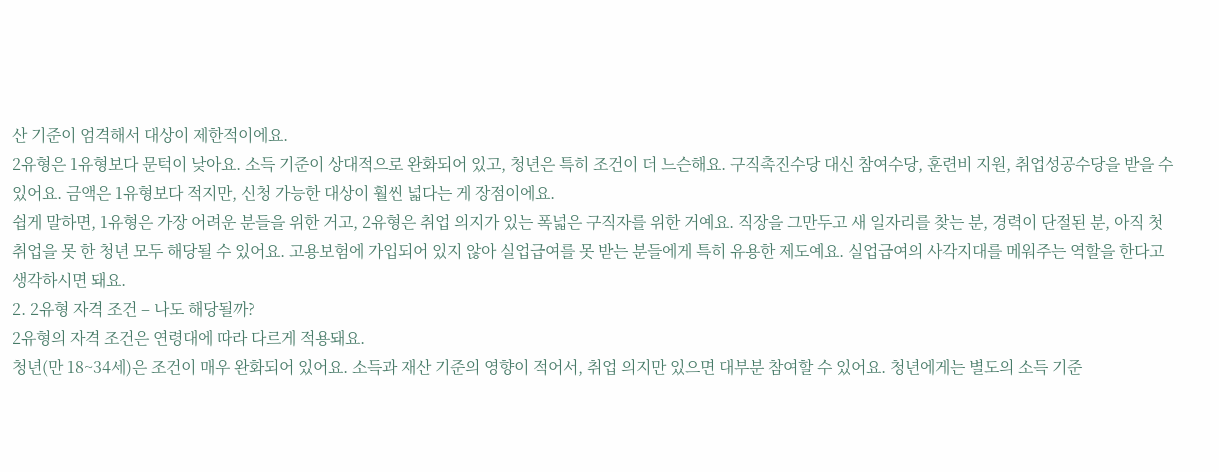산 기준이 엄격해서 대상이 제한적이에요.
2유형은 1유형보다 문턱이 낮아요. 소득 기준이 상대적으로 완화되어 있고, 청년은 특히 조건이 더 느슨해요. 구직촉진수당 대신 참여수당, 훈련비 지원, 취업성공수당을 받을 수 있어요. 금액은 1유형보다 적지만, 신청 가능한 대상이 훨씬 넓다는 게 장점이에요.
쉽게 말하면, 1유형은 가장 어려운 분들을 위한 거고, 2유형은 취업 의지가 있는 폭넓은 구직자를 위한 거예요. 직장을 그만두고 새 일자리를 찾는 분, 경력이 단절된 분, 아직 첫 취업을 못 한 청년 모두 해당될 수 있어요. 고용보험에 가입되어 있지 않아 실업급여를 못 받는 분들에게 특히 유용한 제도예요. 실업급여의 사각지대를 메워주는 역할을 한다고 생각하시면 돼요.
2. 2유형 자격 조건 – 나도 해당될까?
2유형의 자격 조건은 연령대에 따라 다르게 적용돼요.
청년(만 18~34세)은 조건이 매우 완화되어 있어요. 소득과 재산 기준의 영향이 적어서, 취업 의지만 있으면 대부분 참여할 수 있어요. 청년에게는 별도의 소득 기준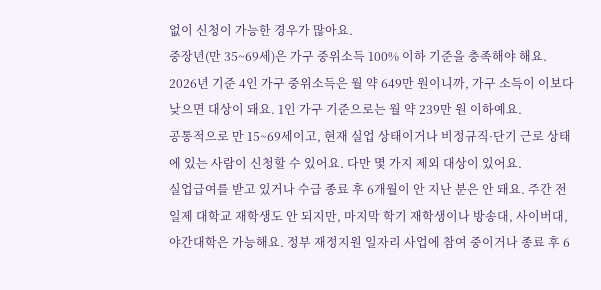없이 신청이 가능한 경우가 많아요.
중장년(만 35~69세)은 가구 중위소득 100% 이하 기준을 충족해야 해요. 2026년 기준 4인 가구 중위소득은 월 약 649만 원이니까, 가구 소득이 이보다 낮으면 대상이 돼요. 1인 가구 기준으로는 월 약 239만 원 이하예요.
공통적으로 만 15~69세이고, 현재 실업 상태이거나 비정규직·단기 근로 상태에 있는 사람이 신청할 수 있어요. 다만 몇 가지 제외 대상이 있어요.
실업급여를 받고 있거나 수급 종료 후 6개월이 안 지난 분은 안 돼요. 주간 전일제 대학교 재학생도 안 되지만, 마지막 학기 재학생이나 방송대, 사이버대, 야간대학은 가능해요. 정부 재정지원 일자리 사업에 참여 중이거나 종료 후 6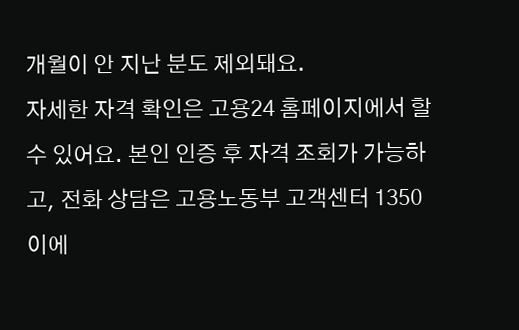개월이 안 지난 분도 제외돼요.
자세한 자격 확인은 고용24 홈페이지에서 할 수 있어요. 본인 인증 후 자격 조회가 가능하고, 전화 상담은 고용노동부 고객센터 1350이에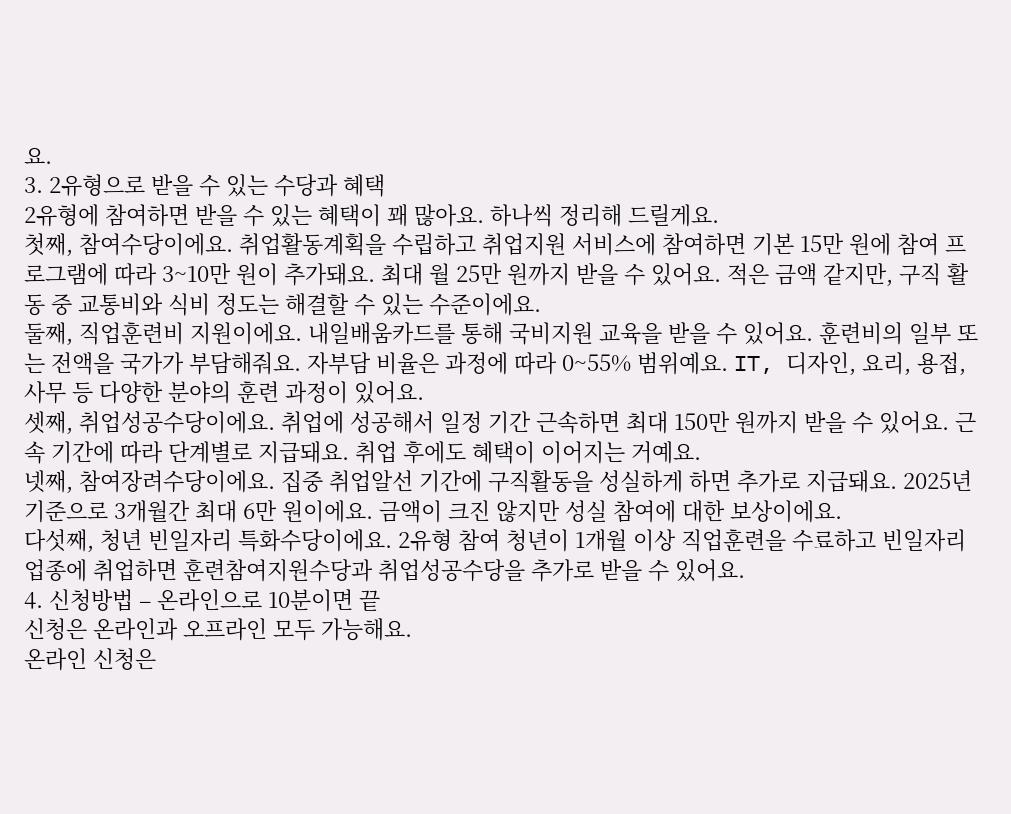요.
3. 2유형으로 받을 수 있는 수당과 혜택
2유형에 참여하면 받을 수 있는 혜택이 꽤 많아요. 하나씩 정리해 드릴게요.
첫째, 참여수당이에요. 취업활동계획을 수립하고 취업지원 서비스에 참여하면 기본 15만 원에 참여 프로그램에 따라 3~10만 원이 추가돼요. 최대 월 25만 원까지 받을 수 있어요. 적은 금액 같지만, 구직 활동 중 교통비와 식비 정도는 해결할 수 있는 수준이에요.
둘째, 직업훈련비 지원이에요. 내일배움카드를 통해 국비지원 교육을 받을 수 있어요. 훈련비의 일부 또는 전액을 국가가 부담해줘요. 자부담 비율은 과정에 따라 0~55% 범위예요. IT, 디자인, 요리, 용접, 사무 등 다양한 분야의 훈련 과정이 있어요.
셋째, 취업성공수당이에요. 취업에 성공해서 일정 기간 근속하면 최대 150만 원까지 받을 수 있어요. 근속 기간에 따라 단계별로 지급돼요. 취업 후에도 혜택이 이어지는 거예요.
넷째, 참여장려수당이에요. 집중 취업알선 기간에 구직활동을 성실하게 하면 추가로 지급돼요. 2025년 기준으로 3개월간 최대 6만 원이에요. 금액이 크진 않지만 성실 참여에 대한 보상이에요.
다섯째, 청년 빈일자리 특화수당이에요. 2유형 참여 청년이 1개월 이상 직업훈련을 수료하고 빈일자리 업종에 취업하면 훈련참여지원수당과 취업성공수당을 추가로 받을 수 있어요.
4. 신청방법 – 온라인으로 10분이면 끝
신청은 온라인과 오프라인 모두 가능해요.
온라인 신청은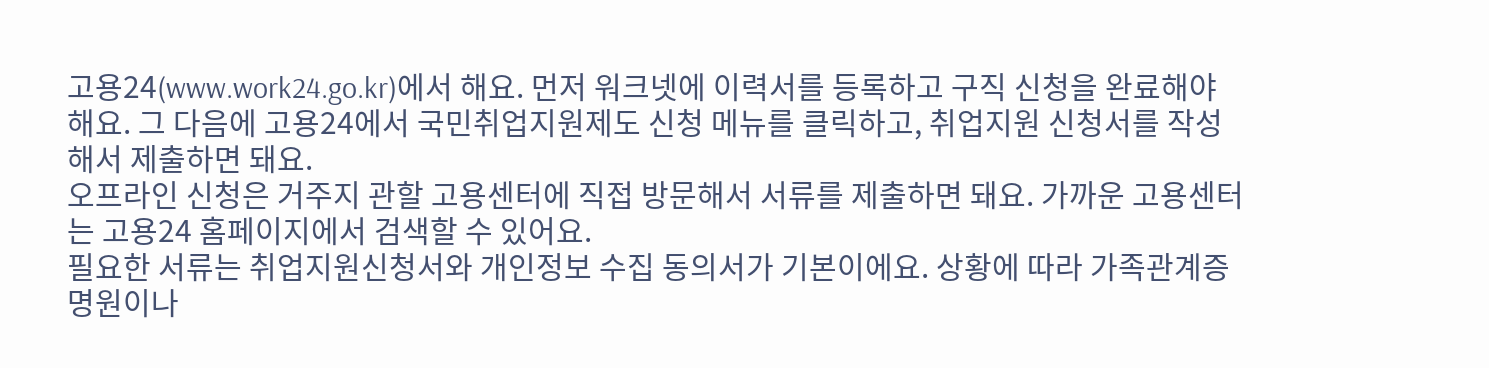고용24(www.work24.go.kr)에서 해요. 먼저 워크넷에 이력서를 등록하고 구직 신청을 완료해야 해요. 그 다음에 고용24에서 국민취업지원제도 신청 메뉴를 클릭하고, 취업지원 신청서를 작성해서 제출하면 돼요.
오프라인 신청은 거주지 관할 고용센터에 직접 방문해서 서류를 제출하면 돼요. 가까운 고용센터는 고용24 홈페이지에서 검색할 수 있어요.
필요한 서류는 취업지원신청서와 개인정보 수집 동의서가 기본이에요. 상황에 따라 가족관계증명원이나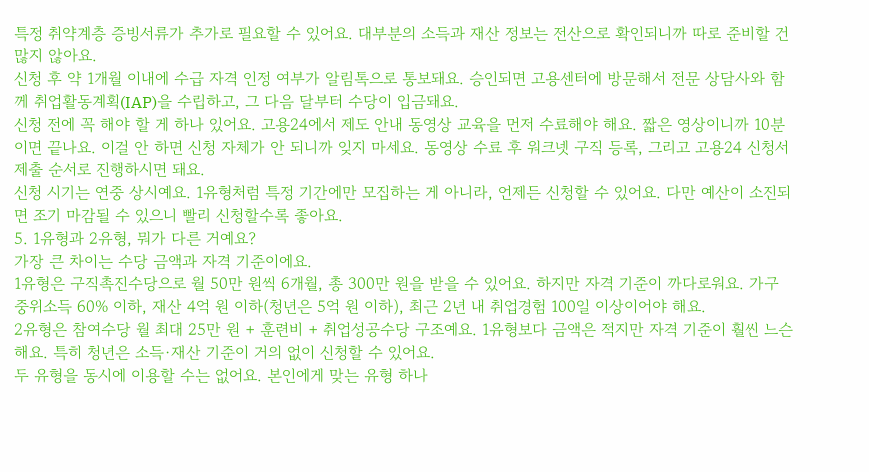특정 취약계층 증빙서류가 추가로 필요할 수 있어요. 대부분의 소득과 재산 정보는 전산으로 확인되니까 따로 준비할 건 많지 않아요.
신청 후 약 1개월 이내에 수급 자격 인정 여부가 알림톡으로 통보돼요. 승인되면 고용센터에 방문해서 전문 상담사와 함께 취업활동계획(IAP)을 수립하고, 그 다음 달부터 수당이 입금돼요.
신청 전에 꼭 해야 할 게 하나 있어요. 고용24에서 제도 안내 동영상 교육을 먼저 수료해야 해요. 짧은 영상이니까 10분이면 끝나요. 이걸 안 하면 신청 자체가 안 되니까 잊지 마세요. 동영상 수료 후 워크넷 구직 등록, 그리고 고용24 신청서 제출 순서로 진행하시면 돼요.
신청 시기는 연중 상시예요. 1유형처럼 특정 기간에만 모집하는 게 아니라, 언제든 신청할 수 있어요. 다만 예산이 소진되면 조기 마감될 수 있으니 빨리 신청할수록 좋아요.
5. 1유형과 2유형, 뭐가 다른 거예요?
가장 큰 차이는 수당 금액과 자격 기준이에요.
1유형은 구직촉진수당으로 월 50만 원씩 6개월, 총 300만 원을 받을 수 있어요. 하지만 자격 기준이 까다로워요. 가구 중위소득 60% 이하, 재산 4억 원 이하(청년은 5억 원 이하), 최근 2년 내 취업경험 100일 이상이어야 해요.
2유형은 참여수당 월 최대 25만 원 + 훈련비 + 취업성공수당 구조예요. 1유형보다 금액은 적지만 자격 기준이 훨씬 느슨해요. 특히 청년은 소득·재산 기준이 거의 없이 신청할 수 있어요.
두 유형을 동시에 이용할 수는 없어요. 본인에게 맞는 유형 하나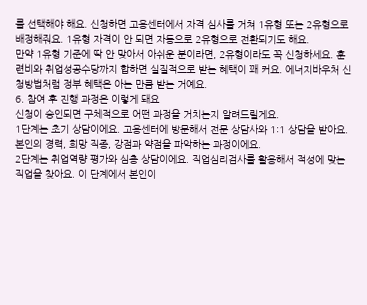를 선택해야 해요. 신청하면 고용센터에서 자격 심사를 거쳐 1유형 또는 2유형으로 배정해줘요. 1유형 자격이 안 되면 자동으로 2유형으로 전환되기도 해요.
만약 1유형 기준에 딱 안 맞아서 아쉬운 분이라면, 2유형이라도 꼭 신청하세요. 훈련비와 취업성공수당까지 합하면 실질적으로 받는 혜택이 꽤 커요. 에너지바우처 신청방법처럼 정부 혜택은 아는 만큼 받는 거예요.
6. 참여 후 진행 과정은 이렇게 돼요
신청이 승인되면 구체적으로 어떤 과정을 거치는지 알려드릴게요.
1단계는 초기 상담이에요. 고용센터에 방문해서 전문 상담사와 1:1 상담을 받아요. 본인의 경력, 희망 직종, 강점과 약점을 파악하는 과정이에요.
2단계는 취업역량 평가와 심층 상담이에요. 직업심리검사를 활용해서 적성에 맞는 직업을 찾아요. 이 단계에서 본인이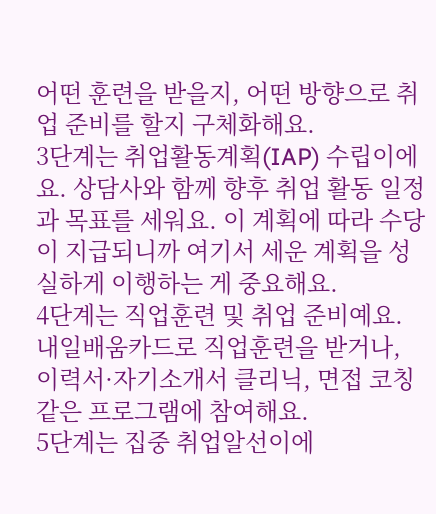어떤 훈련을 받을지, 어떤 방향으로 취업 준비를 할지 구체화해요.
3단계는 취업활동계획(IAP) 수립이에요. 상담사와 함께 향후 취업 활동 일정과 목표를 세워요. 이 계획에 따라 수당이 지급되니까 여기서 세운 계획을 성실하게 이행하는 게 중요해요.
4단계는 직업훈련 및 취업 준비예요. 내일배움카드로 직업훈련을 받거나, 이력서·자기소개서 클리닉, 면접 코칭 같은 프로그램에 참여해요.
5단계는 집중 취업알선이에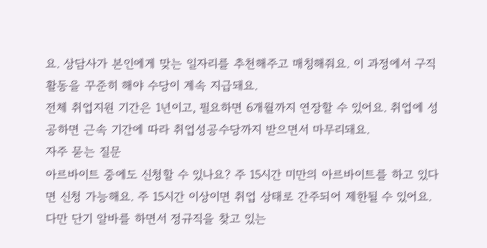요. 상담사가 본인에게 맞는 일자리를 추천해주고 매칭해줘요. 이 과정에서 구직활동을 꾸준히 해야 수당이 계속 지급돼요.
전체 취업지원 기간은 1년이고, 필요하면 6개월까지 연장할 수 있어요. 취업에 성공하면 근속 기간에 따라 취업성공수당까지 받으면서 마무리돼요.
자주 묻는 질문
아르바이트 중에도 신청할 수 있나요? 주 15시간 미만의 아르바이트를 하고 있다면 신청 가능해요. 주 15시간 이상이면 취업 상태로 간주되어 제한될 수 있어요. 다만 단기 알바를 하면서 정규직을 찾고 있는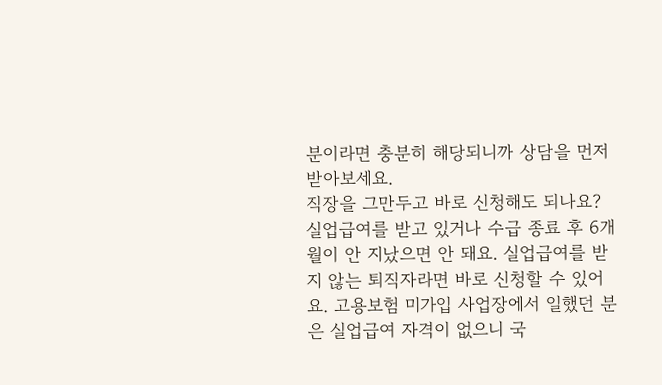분이라면 충분히 해당되니까 상담을 먼저 받아보세요.
직장을 그만두고 바로 신청해도 되나요? 실업급여를 받고 있거나 수급 종료 후 6개월이 안 지났으면 안 돼요. 실업급여를 받지 않는 퇴직자라면 바로 신청할 수 있어요. 고용보험 미가입 사업장에서 일했던 분은 실업급여 자격이 없으니 국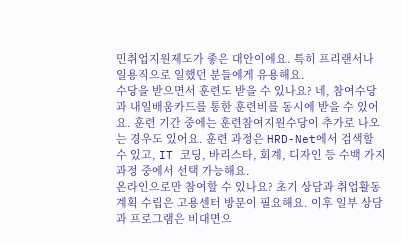민취업지원제도가 좋은 대안이에요. 특히 프리랜서나 일용직으로 일했던 분들에게 유용해요.
수당을 받으면서 훈련도 받을 수 있나요? 네, 참여수당과 내일배움카드를 통한 훈련비를 동시에 받을 수 있어요. 훈련 기간 중에는 훈련참여지원수당이 추가로 나오는 경우도 있어요. 훈련 과정은 HRD-Net에서 검색할 수 있고, IT 코딩, 바리스타, 회계, 디자인 등 수백 가지 과정 중에서 선택 가능해요.
온라인으로만 참여할 수 있나요? 초기 상담과 취업활동계획 수립은 고용센터 방문이 필요해요. 이후 일부 상담과 프로그램은 비대면으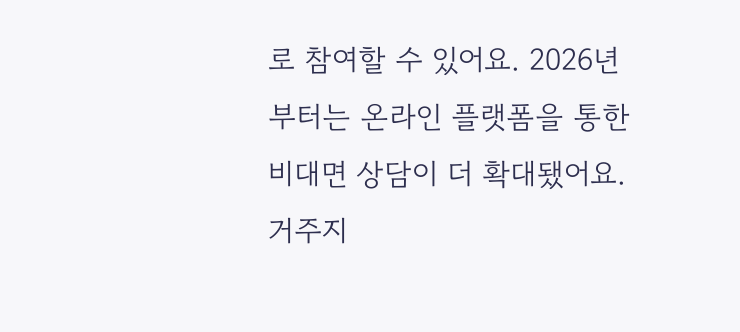로 참여할 수 있어요. 2026년부터는 온라인 플랫폼을 통한 비대면 상담이 더 확대됐어요. 거주지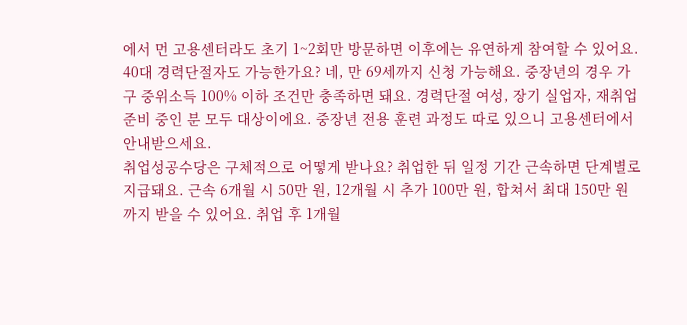에서 먼 고용센터라도 초기 1~2회만 방문하면 이후에는 유연하게 참여할 수 있어요.
40대 경력단절자도 가능한가요? 네, 만 69세까지 신청 가능해요. 중장년의 경우 가구 중위소득 100% 이하 조건만 충족하면 돼요. 경력단절 여성, 장기 실업자, 재취업 준비 중인 분 모두 대상이에요. 중장년 전용 훈련 과정도 따로 있으니 고용센터에서 안내받으세요.
취업성공수당은 구체적으로 어떻게 받나요? 취업한 뒤 일정 기간 근속하면 단계별로 지급돼요. 근속 6개월 시 50만 원, 12개월 시 추가 100만 원, 합쳐서 최대 150만 원까지 받을 수 있어요. 취업 후 1개월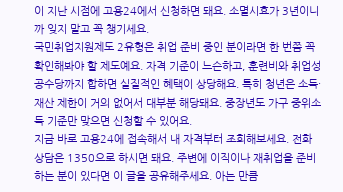이 지난 시점에 고용24에서 신청하면 돼요. 소멸시효가 3년이니까 잊지 말고 꼭 챙기세요.
국민취업지원제도 2유형은 취업 준비 중인 분이라면 한 번쯤 꼭 확인해봐야 할 제도예요. 자격 기준이 느슨하고, 훈련비와 취업성공수당까지 합하면 실질적인 혜택이 상당해요. 특히 청년은 소득·재산 제한이 거의 없어서 대부분 해당돼요. 중장년도 가구 중위소득 기준만 맞으면 신청할 수 있어요.
지금 바로 고용24에 접속해서 내 자격부터 조회해보세요. 전화 상담은 1350으로 하시면 돼요. 주변에 이직이나 재취업을 준비하는 분이 있다면 이 글을 공유해주세요. 아는 만큼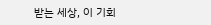받는 세상, 이 기회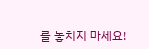를 놓치지 마세요!